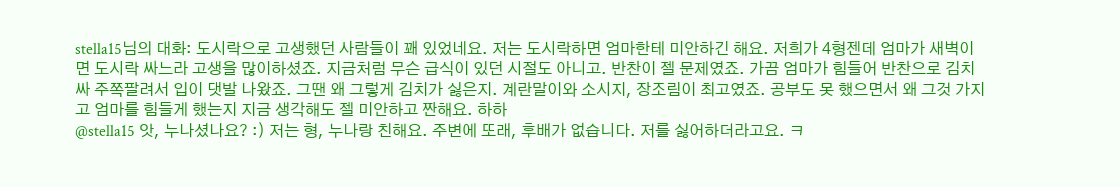stella15님의 대화: 도시락으로 고생했던 사람들이 꽤 있었네요. 저는 도시락하면 엄마한테 미안하긴 해요. 저희가 4형젠데 엄마가 새벽이면 도시락 싸느라 고생을 많이하셨죠. 지금처럼 무슨 급식이 있던 시절도 아니고. 반찬이 젤 문제였죠. 가끔 엄마가 힘들어 반찬으로 김치 싸 주쪽팔려서 입이 댓발 나왔죠. 그땐 왜 그렇게 김치가 싫은지. 계란말이와 소시지, 장조림이 최고였죠. 공부도 못 했으면서 왜 그것 가지고 엄마를 힘들게 했는지 지금 생각해도 젤 미안하고 짠해요. 하하
@stella15 앗, 누나셨나요? :) 저는 형, 누나랑 친해요. 주변에 또래, 후배가 없습니다. 저를 싫어하더라고요. ㅋ